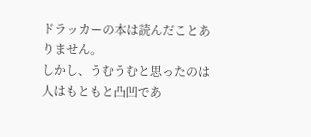ドラッカーの本は読んだことありません。
しかし、うむうむと思ったのは人はもともと凸凹であ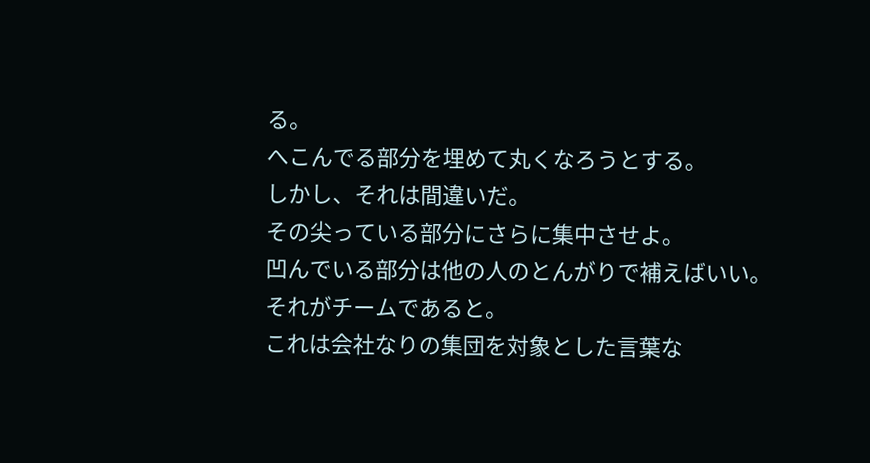る。
へこんでる部分を埋めて丸くなろうとする。
しかし、それは間違いだ。
その尖っている部分にさらに集中させよ。
凹んでいる部分は他の人のとんがりで補えばいい。
それがチームであると。
これは会社なりの集団を対象とした言葉な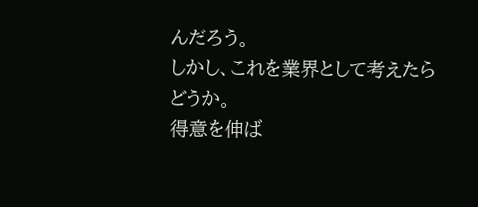んだろう。
しかし、これを業界として考えたらどうか。
得意を伸ば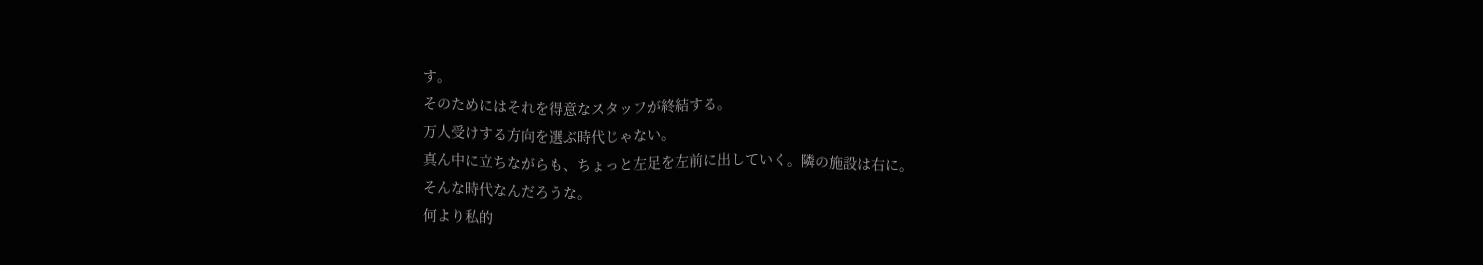す。
そのためにはそれを得意なスタッフが終結する。
万人受けする方向を選ぶ時代じゃない。
真ん中に立ちながらも、ちょっと左足を左前に出していく。隣の施設は右に。
そんな時代なんだろうな。
何より私的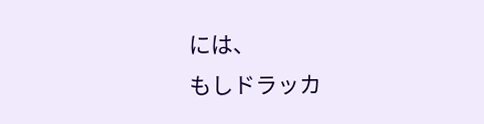には、
もしドラッカ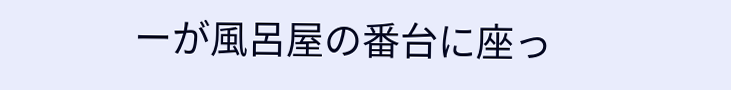ーが風呂屋の番台に座っ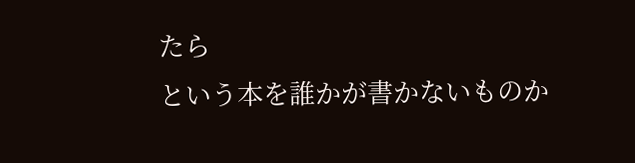たら
という本を誰かが書かないものか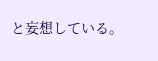と妄想している。